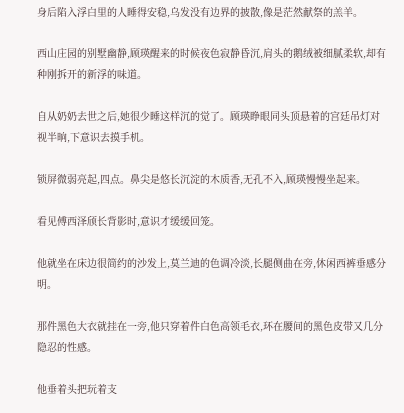身后陷入浮白里的人睡得安稳,乌发没有边界的披散,像是茫然献祭的羔羊。

西山庄园的别墅幽静,顾瑛醒来的时候夜色寂静昏沉,肩头的鹅绒被细腻柔软,却有种刚拆开的新浮的味道。

自从奶奶去世之后,她很少睡这样沉的觉了。顾瑛睁眼同头顶悬着的宫廷吊灯对视半晌,下意识去摸手机。

锁屏微弱亮起,四点。鼻尖是悠长沉淀的木质香,无孔不入,顾瑛慢慢坐起来。

看见傅西泽颀长背影时,意识才缓缓回笼。

他就坐在床边很简约的沙发上,莫兰迪的色调冷淡,长腿侧曲在旁,休闲西裤垂感分明。

那件黑色大衣就挂在一旁,他只穿着件白色高领毛衣,环在腰间的黑色皮带又几分隐忍的性感。

他垂着头把玩着支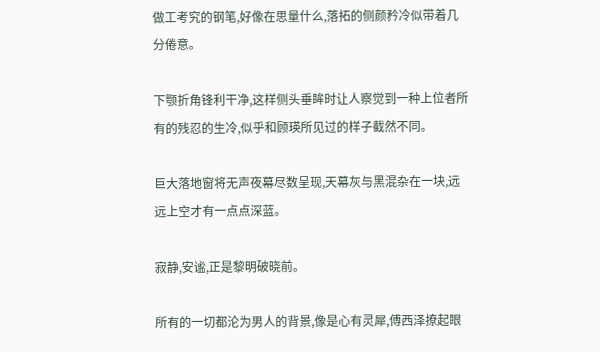做工考究的钢笔,好像在思量什么,落拓的侧颜矜冷似带着几分倦意。

下颚折角锋利干净,这样侧头垂眸时让人察觉到一种上位者所有的残忍的生冷,似乎和顾瑛所见过的样子截然不同。

巨大落地窗将无声夜幕尽数呈现,天幕灰与黑混杂在一块,远远上空才有一点点深蓝。

寂静,安谧,正是黎明破晓前。

所有的一切都沦为男人的背景,像是心有灵犀,傅西泽撩起眼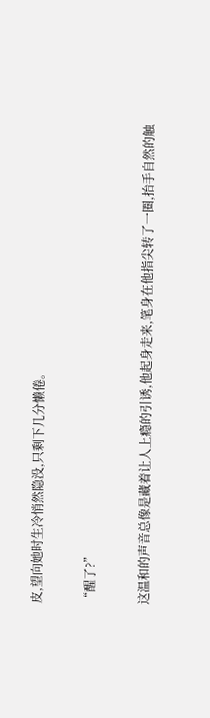皮,望向她时生冷悄然隐没,只剩下几分懒倦。

“醒了?”

这温和的声音总像是藏着让人上瘾的引诱,他起身走来,笔身在他指尖转了一圈,抬手自然的触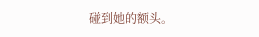碰到她的额头。